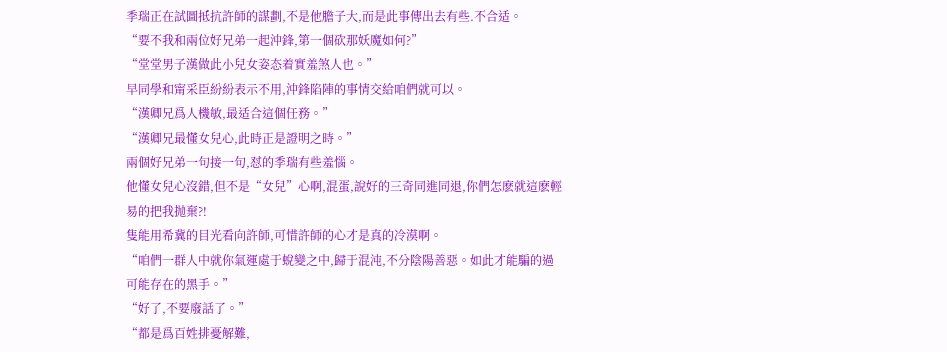季瑞正在試圖抵抗許師的謀劃,不是他膽子大,而是此事傳出去有些.不合适。
“要不我和兩位好兄弟一起沖鋒,第一個砍那妖魔如何?”
“堂堂男子漢做此小兒女姿态着實羞煞人也。”
早同學和甯采臣紛紛表示不用,沖鋒陷陣的事情交給咱們就可以。
“漢卿兄爲人機敏,最适合這個任務。”
“漢卿兄最懂女兒心,此時正是證明之時。”
兩個好兄弟一句接一句,怼的季瑞有些羞惱。
他懂女兒心沒錯,但不是“女兒”心啊,混蛋,說好的三奇同進同退,你們怎麽就這麽輕易的把我抛棄?!
隻能用希冀的目光看向許師,可惜許師的心才是真的冷漠啊。
“咱們一群人中就你氣運處于蛻變之中,歸于混沌,不分陰陽善惡。如此才能騙的過可能存在的黑手。”
“好了,不要廢話了。”
“都是爲百姓排憂解難,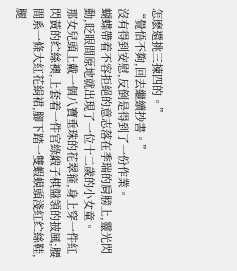怎麽還挑三揀四的。”
“覺悟不夠,回去繼續抄書。”
沒有得到安慰,反倒是得到了一份作業。
蝴蝶帶着不容拒絕的意志落在季瑞的肩膀上,靈光閃動,眨眼間原地就出現了一位十二歲的小女童。
那女兒頭上戴一個八寶垂珠的花翠箍,身上穿一件紅閃黃的纻絲襖,上套着一件官綠緞子棋盤領的披風;腰間系一條大紅花絹裙,腳下踏一雙蝦蟆頭淺紅纻絲鞋,腿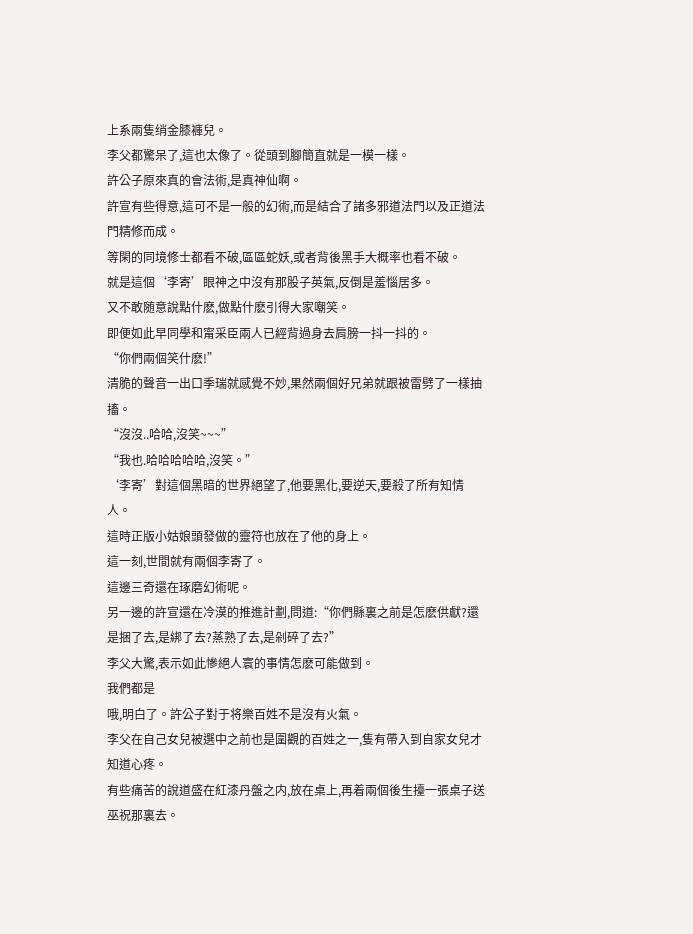上系兩隻绡金膝褲兒。
李父都驚呆了,這也太像了。從頭到腳簡直就是一模一樣。
許公子原來真的會法術,是真神仙啊。
許宣有些得意,這可不是一般的幻術,而是結合了諸多邪道法門以及正道法門精修而成。
等閑的同境修士都看不破,區區蛇妖,或者背後黑手大概率也看不破。
就是這個‘李寄’眼神之中沒有那股子英氣,反倒是羞惱居多。
又不敢随意說點什麽,做點什麽引得大家嘲笑。
即便如此早同學和甯采臣兩人已經背過身去肩膀一抖一抖的。
“你們兩個笑什麽!”
清脆的聲音一出口季瑞就感覺不妙,果然兩個好兄弟就跟被雷劈了一樣抽搐。
“沒沒..哈哈,沒笑~~~”
“我也.哈哈哈哈哈,沒笑。”
‘李寄’對這個黑暗的世界絕望了,他要黑化,要逆天,要殺了所有知情人。
這時正版小姑娘頭發做的靈符也放在了他的身上。
這一刻,世間就有兩個李寄了。
這邊三奇還在琢磨幻術呢。
另一邊的許宣還在冷漠的推進計劃,問道:“你們縣裏之前是怎麽供獻?還是捆了去,是綁了去?蒸熟了去,是剁碎了去?”
李父大驚,表示如此慘絕人寰的事情怎麽可能做到。
我們都是
哦,明白了。許公子對于将樂百姓不是沒有火氣。
李父在自己女兒被選中之前也是圍觀的百姓之一,隻有帶入到自家女兒才知道心疼。
有些痛苦的說道盛在紅漆丹盤之内,放在桌上,再着兩個後生擡一張桌子送巫祝那裏去。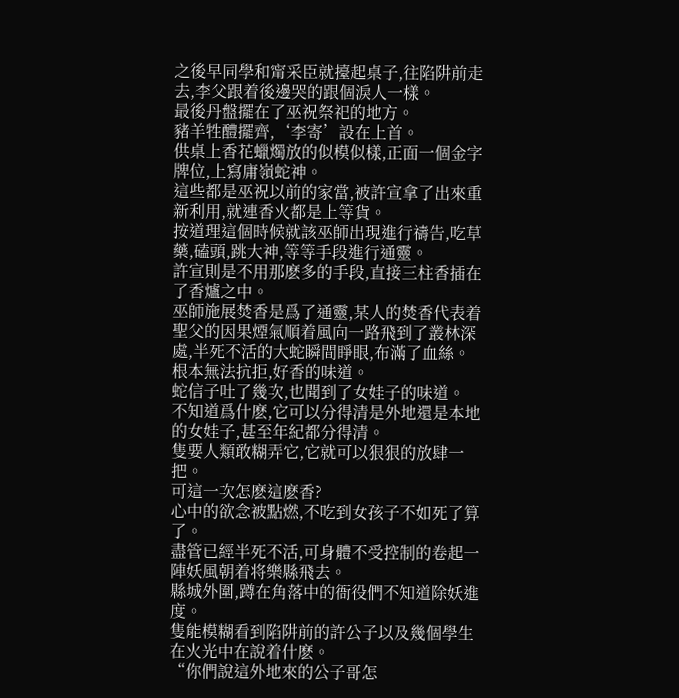之後早同學和甯采臣就擡起桌子,往陷阱前走去,李父跟着後邊哭的跟個淚人一樣。
最後丹盤擺在了巫祝祭祀的地方。
豬羊牲醴擺齊,‘李寄’設在上首。
供桌上香花蠟燭放的似模似樣,正面一個金字牌位,上寫庸嶺蛇神。
這些都是巫祝以前的家當,被許宣拿了出來重新利用,就連香火都是上等貨。
按道理這個時候就該巫師出現進行禱告,吃草藥,磕頭,跳大神,等等手段進行通靈。
許宣則是不用那麽多的手段,直接三柱香插在了香爐之中。
巫師施展焚香是爲了通靈,某人的焚香代表着
聖父的因果煙氣順着風向一路飛到了叢林深處,半死不活的大蛇瞬間睜眼,布滿了血絲。
根本無法抗拒,好香的味道。
蛇信子吐了幾次,也聞到了女娃子的味道。
不知道爲什麽,它可以分得清是外地還是本地的女娃子,甚至年紀都分得清。
隻要人類敢糊弄它,它就可以狠狠的放肆一把。
可這一次怎麽這麽香?
心中的欲念被點燃,不吃到女孩子不如死了算了。
盡管已經半死不活,可身體不受控制的卷起一陣妖風朝着将樂縣飛去。
縣城外圍,蹲在角落中的衙役們不知道除妖進度。
隻能模糊看到陷阱前的許公子以及幾個學生在火光中在說着什麽。
“你們說這外地來的公子哥怎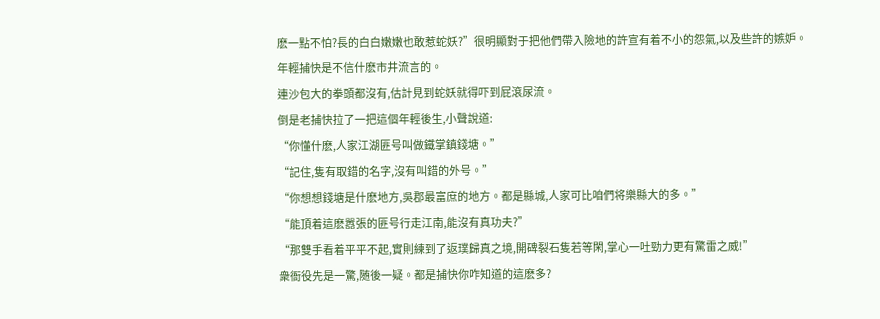麽一點不怕?長的白白嫩嫩也敢惹蛇妖?”很明顯對于把他們帶入險地的許宣有着不小的怨氣,以及些許的嫉妒。
年輕捕快是不信什麽市井流言的。
連沙包大的拳頭都沒有,估計見到蛇妖就得吓到屁滾尿流。
倒是老捕快拉了一把這個年輕後生,小聲說道:
“你懂什麽,人家江湖匪号叫做鐵掌鎮錢塘。”
“記住,隻有取錯的名字,沒有叫錯的外号。”
“你想想錢塘是什麽地方,吳郡最富庶的地方。都是縣城,人家可比咱們将樂縣大的多。”
“能頂着這麽嚣張的匪号行走江南,能沒有真功夫?”
“那雙手看着平平不起,實則練到了返璞歸真之境,開碑裂石隻若等閑,掌心一吐勁力更有驚雷之威!”
衆衙役先是一驚,随後一疑。都是捕快你咋知道的這麽多?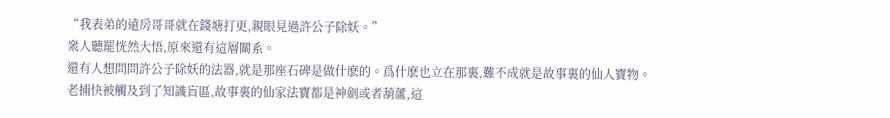“我表弟的遠房哥哥就在錢塘打更,親眼見過許公子除妖。”
衆人聽罷恍然大悟,原來還有這層關系。
還有人想問問許公子除妖的法器,就是那座石碑是做什麽的。爲什麽也立在那裏,難不成就是故事裏的仙人寶物。
老捕快被觸及到了知識盲區,故事裏的仙家法寶都是神劍或者葫蘆,這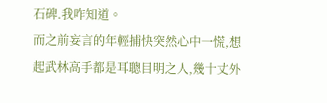石碑.我咋知道。
而之前妄言的年輕捕快突然心中一慌,想起武林高手都是耳聰目明之人,幾十丈外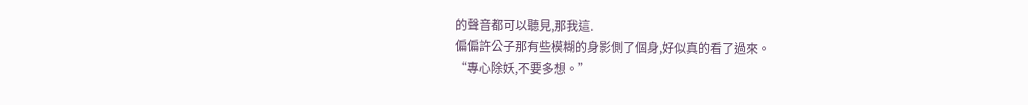的聲音都可以聽見,那我這.
偏偏許公子那有些模糊的身影側了個身,好似真的看了過來。
“專心除妖,不要多想。”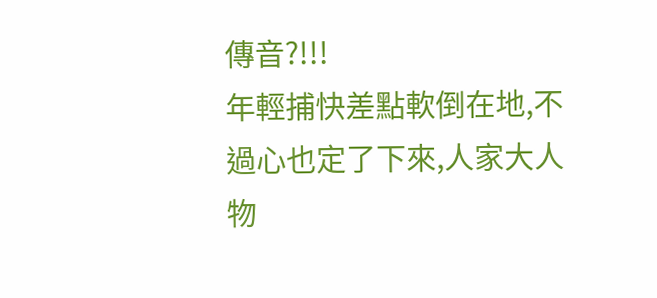傳音?!!!
年輕捕快差點軟倒在地,不過心也定了下來,人家大人物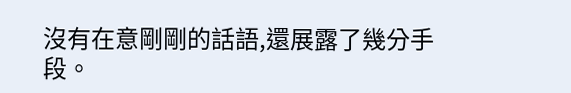沒有在意剛剛的話語,還展露了幾分手段。